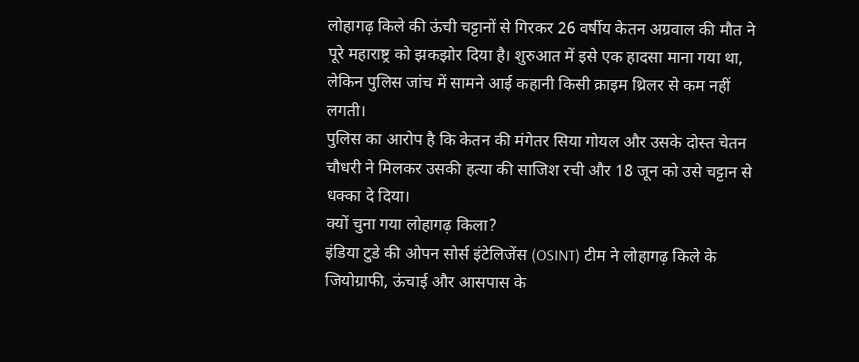लोहागढ़ किले की ऊंची चट्टानों से गिरकर 26 वर्षीय केतन अग्रवाल की मौत ने पूरे महाराष्ट्र को झकझोर दिया है। शुरुआत में इसे एक हादसा माना गया था, लेकिन पुलिस जांच में सामने आई कहानी किसी क्राइम थ्रिलर से कम नहीं लगती।
पुलिस का आरोप है कि केतन की मंगेतर सिया गोयल और उसके दोस्त चेतन चौधरी ने मिलकर उसकी हत्या की साजिश रची और 18 जून को उसे चट्टान से धक्का दे दिया।
क्यों चुना गया लोहागढ़ किला?
इंडिया टुडे की ओपन सोर्स इंटेलिजेंस (OSINT) टीम ने लोहागढ़ किले के जियोग्राफी, ऊंचाई और आसपास के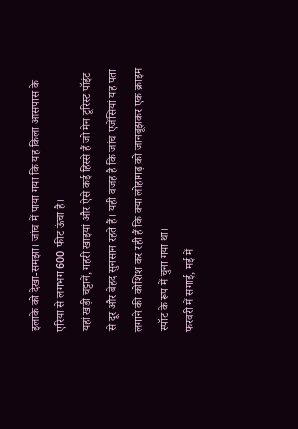इलाके को देखा-समझा। जांच में पाया गया कि यह किला आसपास के एरिया से लगभग 600 फीट ऊंचा है।
यहां खड़ी चट्टानें, गहरी खाइयां और ऐसे कई हिस्से हैं जो मेन टूरिस्ट पॉइंट से दूर और बेहद सुनसान रहते हैं। यही वजह है कि जांच एजेंसियां यह पता लगाने की कोशिश कर रही हैं कि क्या लोहागढ़ को जानबूझकर एक क्राइम स्पॉट के रूप में चुना गया था।
फरवरी में सगाई, मई में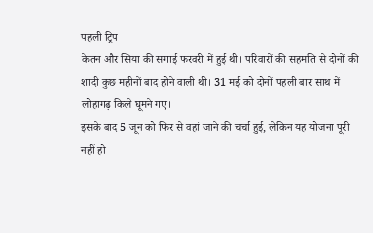पहली ट्रिप
केतन और सिया की सगाई फरवरी में हुई थी। परिवारों की सहमति से दोनों की शादी कुछ महीनों बाद होने वाली थी। 31 मई को दोनों पहली बार साथ में लोहागढ़ किले घूमने गए।
इसके बाद 5 जून को फिर से वहां जाने की चर्चा हुई, लेकिन यह योजना पूरी नहीं हो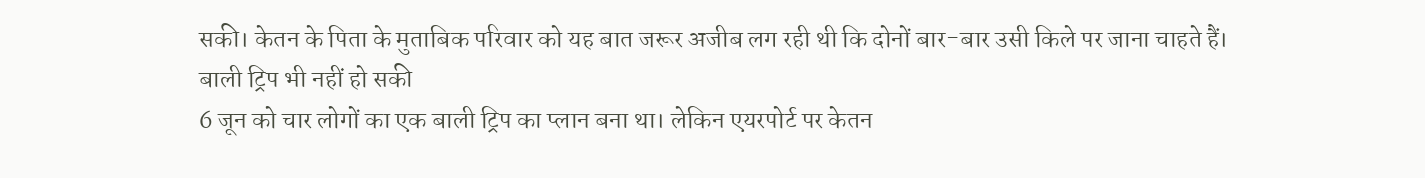सकी। केतन के पिता के मुताबिक परिवार को यह बात जरूर अजीब लग रही थी कि दोनों बार-बार उसी किले पर जाना चाहते हैं।
बाली ट्रिप भी नहीं हो सकी
6 जून को चार लोगों का एक बाली ट्रिप का प्लान बना था। लेकिन एयरपोर्ट पर केतन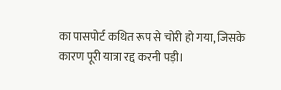का पासपोर्ट कथित रूप से चोरी हो गया, जिसके कारण पूरी यात्रा रद्द करनी पड़ी।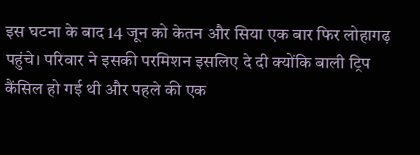इस घटना के बाद 14 जून को केतन और सिया एक बार फिर लोहागढ़ पहुंचे। परिवार ने इसकी परमिशन इसलिए दे दी क्योंकि बाली ट्रिप कैंसिल हो गई थी और पहले की एक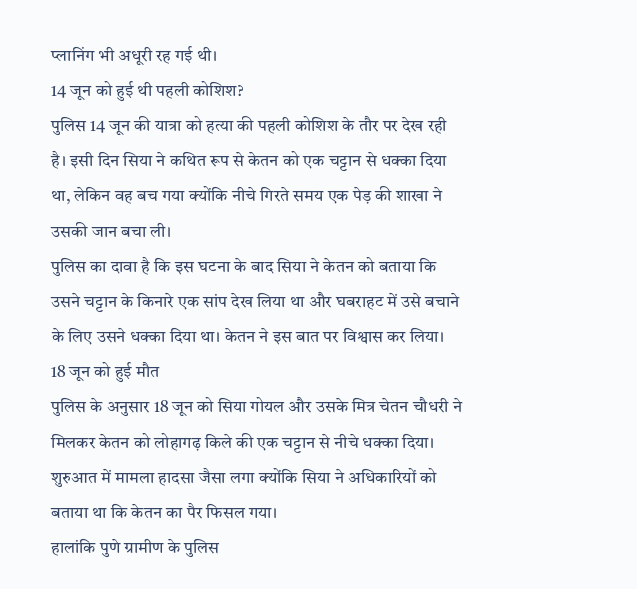प्लानिंग भी अधूरी रह गई थी।
14 जून को हुई थी पहली कोशिश?
पुलिस 14 जून की यात्रा को हत्या की पहली कोशिश के तौर पर देख रही है। इसी दिन सिया ने कथित रूप से केतन को एक चट्टान से धक्का दिया था, लेकिन वह बच गया क्योंकि नीचे गिरते समय एक पेड़ की शाखा ने उसकी जान बचा ली।
पुलिस का दावा है कि इस घटना के बाद सिया ने केतन को बताया कि उसने चट्टान के किनारे एक सांप देख लिया था और घबराहट में उसे बचाने के लिए उसने धक्का दिया था। केतन ने इस बात पर विश्वास कर लिया।
18 जून को हुई मौत
पुलिस के अनुसार 18 जून को सिया गोयल और उसके मित्र चेतन चौधरी ने मिलकर केतन को लोहागढ़ किले की एक चट्टान से नीचे धक्का दिया। शुरुआत में मामला हादसा जैसा लगा क्योंकि सिया ने अधिकारियों को बताया था कि केतन का पैर फिसल गया।
हालांकि पुणे ग्रामीण के पुलिस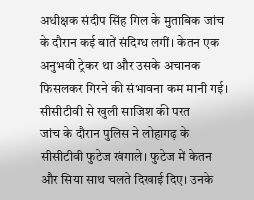अधीक्षक संदीप सिंह गिल के मुताबिक जांच के दौरान कई बातें संदिग्ध लगीं। केतन एक अनुभवी ट्रेकर था और उसके अचानक फिसलकर गिरने की संभावना कम मानी गई।
सीसीटीवी से खुली साजिश की परत
जांच के दौरान पुलिस ने लोहागढ़ के सीसीटीवी फुटेज खंगाले। फुटेज में केतन और सिया साथ चलते दिखाई दिए। उनके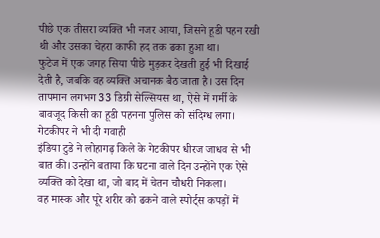पीछे एक तीसरा व्यक्ति भी नजर आया, जिसने हूडी पहन रखी थी और उसका चेहरा काफी हद तक ढका हुआ था।
फुटेज में एक जगह सिया पीछे मुड़कर देखती हुई भी दिखाई देती है, जबकि वह व्यक्ति अचानक बैठ जाता है। उस दिन तापमान लगभग 33 डिग्री सेल्सियस था, ऐसे में गर्मी के बावजूद किसी का हूडी पहनना पुलिस को संदिग्ध लगा।
गेटकीपर ने भी दी गवाही
इंडिया टुडे ने लोहागढ़ किले के गेटकीपर धीरज जाधव से भी बात की। उन्होंने बताया कि घटना वाले दिन उन्होंने एक ऐसे व्यक्ति को देखा था, जो बाद में चेतन चौधरी निकला।
वह मास्क और पूरे शरीर को ढकने वाले स्पोर्ट्स कपड़ों में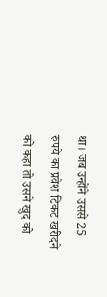था। जब उन्होंने उससे 25 रुपये का प्रवेश टिकट खरीदने को कहा तो उसने खुद को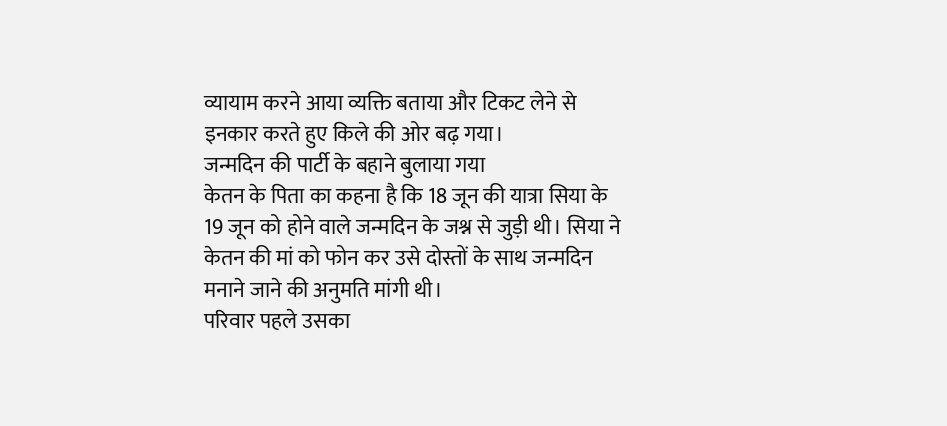व्यायाम करने आया व्यक्ति बताया और टिकट लेने से इनकार करते हुए किले की ओर बढ़ गया।
जन्मदिन की पार्टी के बहाने बुलाया गया
केतन के पिता का कहना है कि 18 जून की यात्रा सिया के 19 जून को होने वाले जन्मदिन के जश्न से जुड़ी थी। सिया ने केतन की मां को फोन कर उसे दोस्तों के साथ जन्मदिन मनाने जाने की अनुमति मांगी थी।
परिवार पहले उसका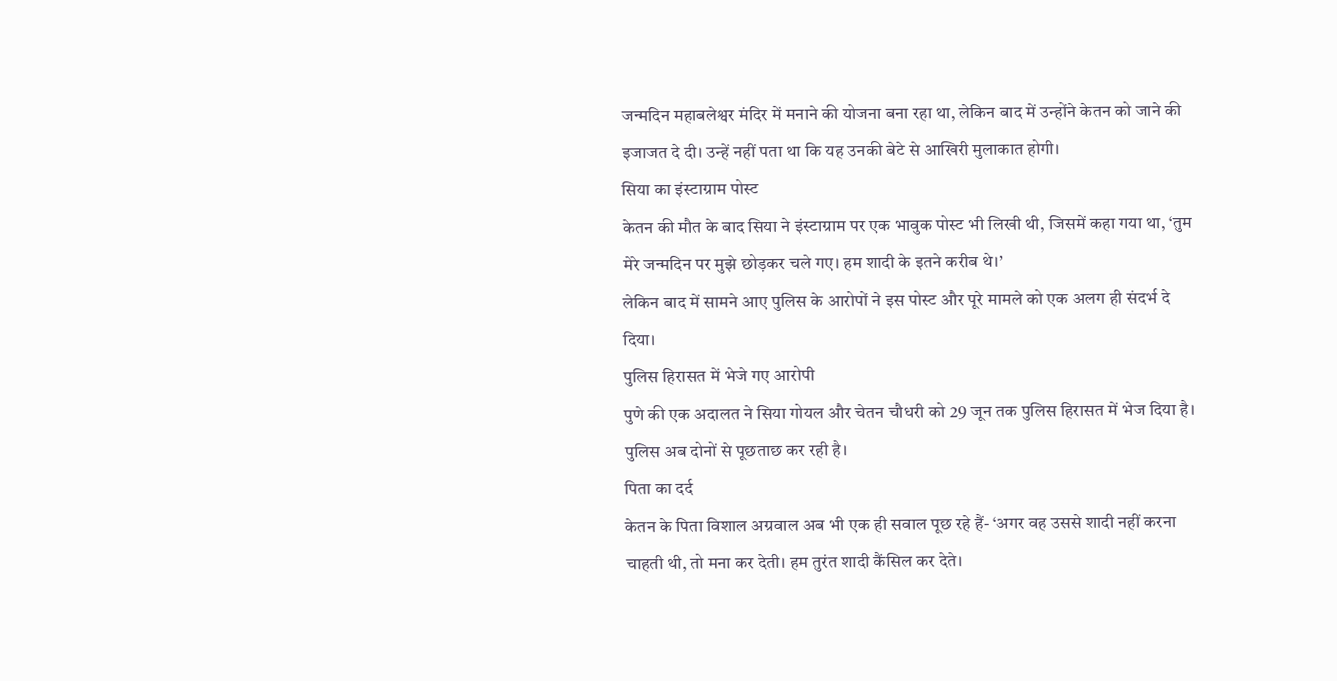जन्मदिन महाबलेश्वर मंदिर में मनाने की योजना बना रहा था, लेकिन बाद में उन्होंने केतन को जाने की इजाजत दे दी। उन्हें नहीं पता था कि यह उनकी बेटे से आखिरी मुलाकात होगी।
सिया का इंस्टाग्राम पोस्ट
केतन की मौत के बाद सिया ने इंस्टाग्राम पर एक भावुक पोस्ट भी लिखी थी, जिसमें कहा गया था, ‘तुम मेरे जन्मदिन पर मुझे छोड़कर चले गए। हम शादी के इतने करीब थे।’
लेकिन बाद में सामने आए पुलिस के आरोपों ने इस पोस्ट और पूरे मामले को एक अलग ही संदर्भ दे दिया।
पुलिस हिरासत में भेजे गए आरोपी
पुणे की एक अदालत ने सिया गोयल और चेतन चौधरी को 29 जून तक पुलिस हिरासत में भेज दिया है। पुलिस अब दोनों से पूछताछ कर रही है।
पिता का दर्द
केतन के पिता विशाल अग्रवाल अब भी एक ही सवाल पूछ रहे हैं- ‘अगर वह उससे शादी नहीं करना चाहती थी, तो मना कर देती। हम तुरंत शादी कैंसिल कर देते।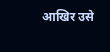आखिर उसे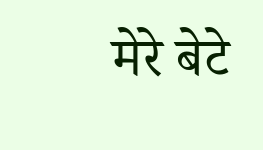मेरे बेटे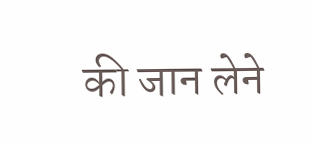की जान लेने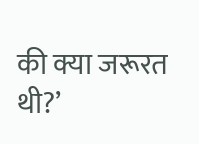की क्या जरूरत थी?’